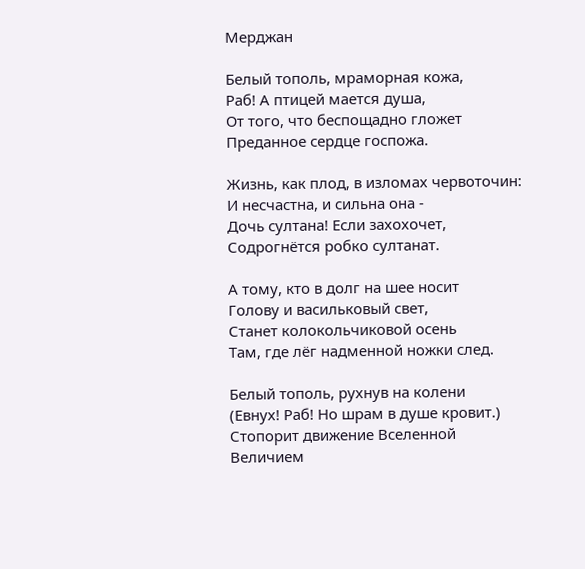Мерджан

Белый тополь, мраморная кожа,
Раб! А птицей мается душа,
От того, что беспощадно гложет
Преданное сердце госпожа.

Жизнь, как плод, в изломах червоточин:
И несчастна, и сильна она -
Дочь султана! Если захохочет,
Содрогнётся робко султанат.

А тому, кто в долг на шее носит
Голову и васильковый свет,
Станет колокольчиковой осень
Там, где лёг надменной ножки след.

Белый тополь, рухнув на колени
(Евнух! Раб! Но шрам в душе кровит.)
Стопорит движение Вселенной
Величием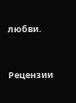любви.


Рецензии